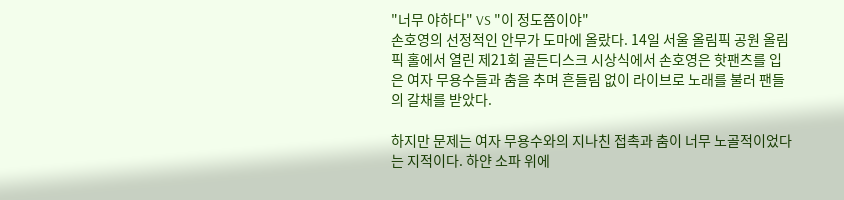"너무 야하다" VS "이 정도쯤이야"
손호영의 선정적인 안무가 도마에 올랐다. 14일 서울 올림픽 공원 올림픽 홀에서 열린 제21회 골든디스크 시상식에서 손호영은 핫팬츠를 입은 여자 무용수들과 춤을 추며 흔들림 없이 라이브로 노래를 불러 팬들의 갈채를 받았다.

하지만 문제는 여자 무용수와의 지나친 접촉과 춤이 너무 노골적이었다는 지적이다. 하얀 소파 위에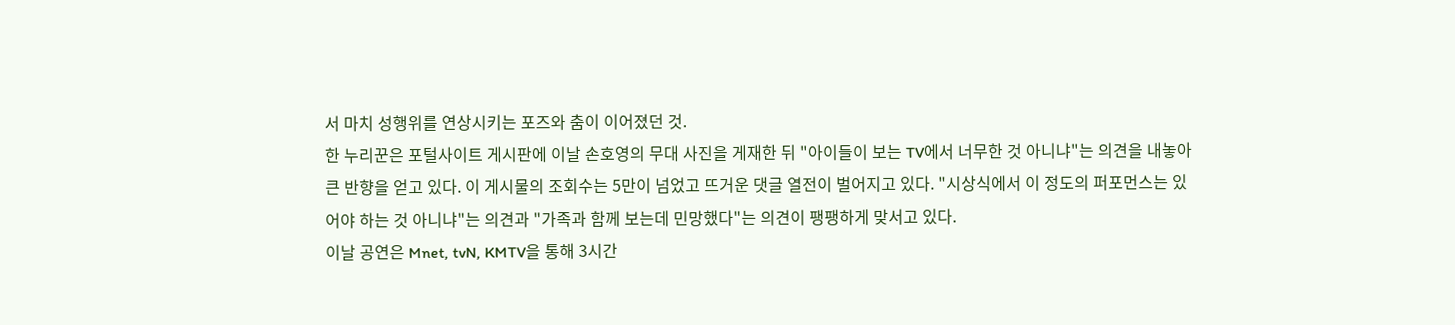서 마치 성행위를 연상시키는 포즈와 춤이 이어졌던 것.
한 누리꾼은 포털사이트 게시판에 이날 손호영의 무대 사진을 게재한 뒤 "아이들이 보는 TV에서 너무한 것 아니냐"는 의견을 내놓아 큰 반향을 얻고 있다. 이 게시물의 조회수는 5만이 넘었고 뜨거운 댓글 열전이 벌어지고 있다. "시상식에서 이 정도의 퍼포먼스는 있어야 하는 것 아니냐"는 의견과 "가족과 함께 보는데 민망했다"는 의견이 팽팽하게 맞서고 있다.
이날 공연은 Mnet, tvN, KMTV을 통해 3시간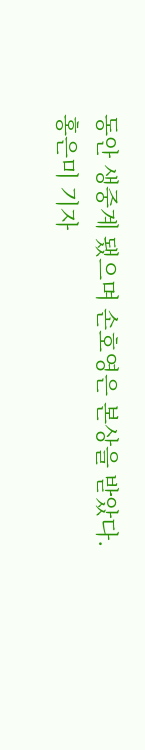동안 생중계 됐으며 손호영은 본상을 받았다.
홍은미 기자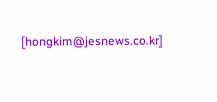[hongkim@jesnews.co.kr]